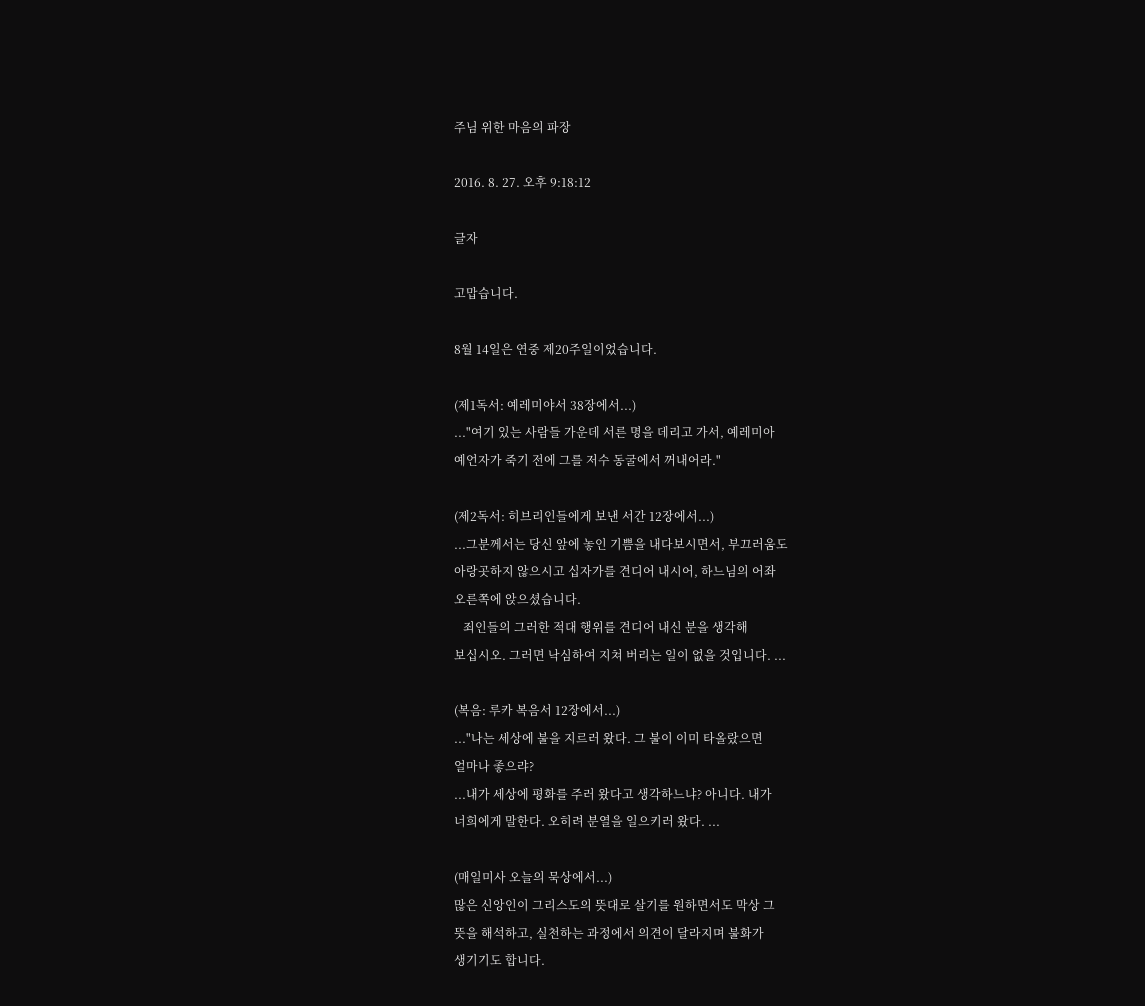주님 위한 마음의 파장

2016. 8. 27. 오후 9:18:12

글자

고맙습니다.

8월 14일은 연중 제20주일이었습니다.

(제1독서: 예레미야서 38장에서...)
..."여기 있는 사람들 가운데 서른 명을 데리고 가서, 예레미아
예언자가 죽기 전에 그를 저수 동굴에서 꺼내어라."

(제2독서: 히브리인들에게 보낸 서간 12장에서...)
...그분께서는 당신 앞에 놓인 기쁨을 내다보시면서, 부끄러움도
아랑곳하지 않으시고 십자가를 견디어 내시어, 하느님의 어좌
오른쪽에 앉으셨습니다.
   죄인들의 그러한 적대 행위를 견디어 내신 분을 생각해
보십시오. 그러면 낙심하여 지쳐 버리는 일이 없을 것입니다. ...

(복음: 루카 복음서 12장에서...)
..."나는 세상에 불을 지르러 왔다. 그 불이 이미 타올랐으면
얼마나 좋으랴?
...내가 세상에 평화를 주러 왔다고 생각하느냐? 아니다. 내가
너희에게 말한다. 오히려 분열을 일으키러 왔다. ...

(매일미사 오늘의 묵상에서...)
많은 신앙인이 그리스도의 뜻대로 살기를 원하면서도 막상 그
뜻을 해석하고, 실천하는 과정에서 의견이 달라지며 불화가
생기기도 합니다.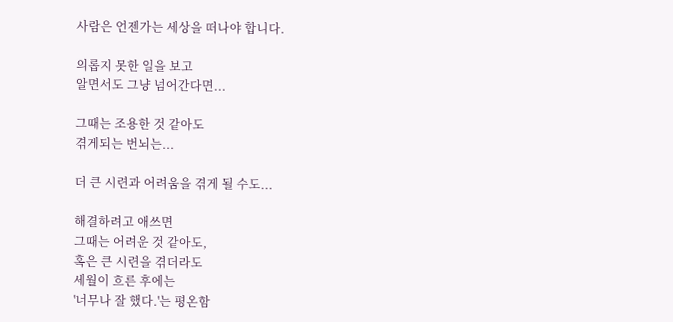사람은 언젠가는 세상을 떠나야 합니다.

의롭지 못한 일을 보고
알면서도 그냥 넘어간다면...

그때는 조용한 것 같아도
겪게되는 번뇌는...

더 큰 시련과 어려움을 겪게 될 수도...

해결하려고 애쓰면
그때는 어려운 것 같아도,
혹은 큰 시련을 겪더라도
세월이 흐른 후에는
'너무나 잘 했다.'는 평온함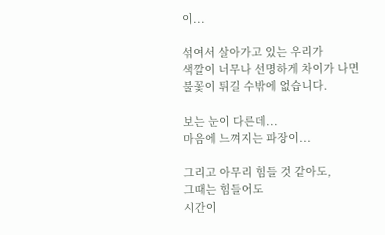이...

섞여서 살아가고 있는 우리가
색깔이 너무나 선명하게 차이가 나면
불꽃이 튀길 수밖에 없습니다.

보는 눈이 다른데...
마음에 느껴지는 파장이...

그리고 아무리 힘들 것 같아도,
그때는 힘들어도
시간이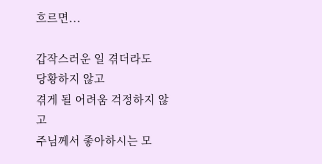흐르면...

갑작스러운 일 겪더라도
당황하지 않고
겪게 될 어려움 걱정하지 않고
주님께서 좋아하시는 모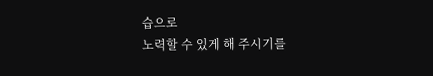습으로
노력할 수 있게 해 주시기를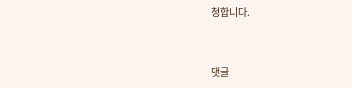청합니다.


댓글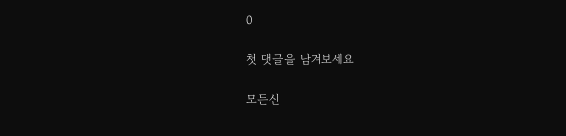0

첫 댓글을 남겨보세요

모든신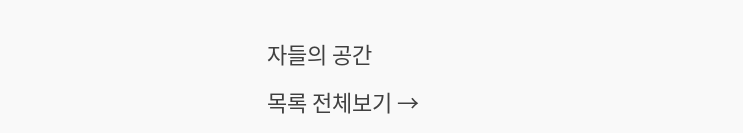자들의 공간

목록 전체보기 →